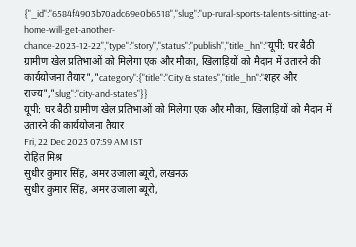{"_id":"6584f4903b70adc69e0b6518","slug":"up-rural-sports-talents-sitting-at-home-will-get-another-chance-2023-12-22","type":"story","status":"publish","title_hn":"यूपी: घर बैठी ग्रामीण खेल प्रतिभाओं को मिलेगा एक और मौका, खिलाड़ियों को मैदान में उतारने की कार्ययोजना तैयार","category":{"title":"City & states","title_hn":"शहर और राज्य","slug":"city-and-states"}}
यूपी: घर बैठी ग्रामीण खेल प्रतिभाओं को मिलेगा एक और मौका, खिलाड़ियों को मैदान में उतारने की कार्ययोजना तैयार
Fri, 22 Dec 2023 07:59 AM IST
रोहित मिश्र
सुधीर कुमार सिंह, अमर उजाला ब्यूरो, लखनऊ
सुधीर कुमार सिंह, अमर उजाला ब्यूरो,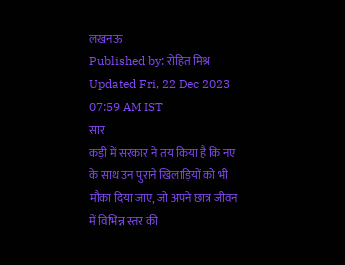लखनऊ
Published by: रोहित मिश्र
Updated Fri, 22 Dec 2023 07:59 AM IST
सार
कड़ी में सरकार ने तय किया है कि नए के साथ उन पुराने खिलाड़ियों को भी मौका दिया जाए, जो अपने छात्र जीवन में विभिन्न स्तर की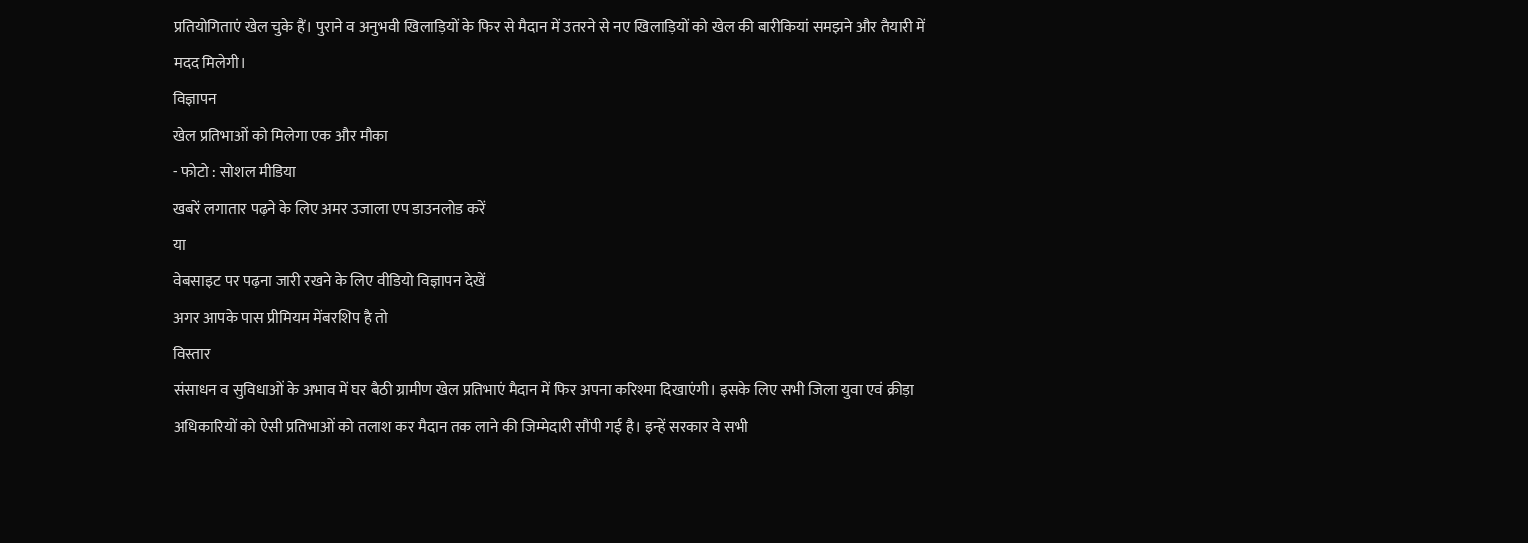प्रतियोगिताएं खेल चुके हैं। पुराने व अनुभवी खिलाड़ियों के फिर से मैदान में उतरने से नए खिलाड़ियों को खेल की बारीकियां समझने और तैयारी में मदद मिलेगी।
विज्ञापन
खेल प्रतिभाओं को मिलेगा एक और मौका
- फोटो : सोशल मीडिया
खबरें लगातार पढ़ने के लिए अमर उजाला एप डाउनलोड करें
या
वेबसाइट पर पढ़ना जारी रखने के लिए वीडियो विज्ञापन देखें
अगर आपके पास प्रीमियम मेंबरशिप है तो
विस्तार
संसाधन व सुविधाओं के अभाव में घर बैठी ग्रामीण खेल प्रतिभाएं मैदान में फिर अपना करिश्मा दिखाएंगी। इसके लिए सभी जिला युवा एवं क्रीड़ा अधिकारियों को ऐसी प्रतिभाओं को तलाश कर मैदान तक लाने की जिम्मेदारी सौंपी गई है। इन्हें सरकार वे सभी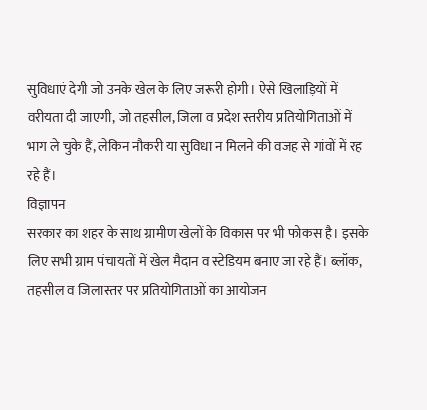सुविधाएं देगी जो उनके खेल के लिए जरूरी होगी। ऐसे खिलाड़ियों में वरीयता दी जाएगी, जो तहसील, जिला व प्रदेश स्तरीय प्रतियोगिताओं में भाग ले चुके हैं, लेकिन नौकरी या सुविधा न मिलने की वजह से गांवों में रह रहे हैं।
विज्ञापन
सरकार का शहर के साथ ग्रामीण खेलों के विकास पर भी फोकस है। इसके लिए सभी ग्राम पंचायतों में खेल मैदान व स्टेडियम बनाए जा रहे हैं। ब्लॉक, तहसील व जिलास्तर पर प्रतियोगिताओं का आयोजन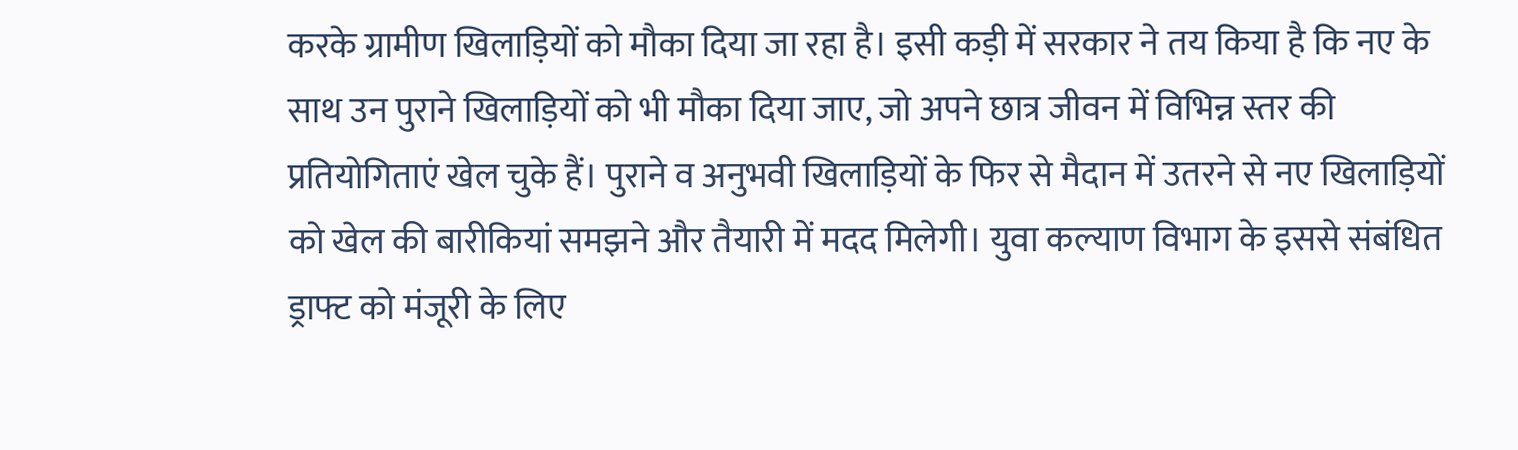करके ग्रामीण खिलाड़ियों को मौका दिया जा रहा है। इसी कड़ी में सरकार ने तय किया है कि नए के साथ उन पुराने खिलाड़ियों को भी मौका दिया जाए, जो अपने छात्र जीवन में विभिन्न स्तर की प्रतियोगिताएं खेल चुके हैं। पुराने व अनुभवी खिलाड़ियों के फिर से मैदान में उतरने से नए खिलाड़ियों को खेल की बारीकियां समझने और तैयारी में मदद मिलेगी। युवा कल्याण विभाग के इससे संबंधित ड्राफ्ट को मंजूरी के लिए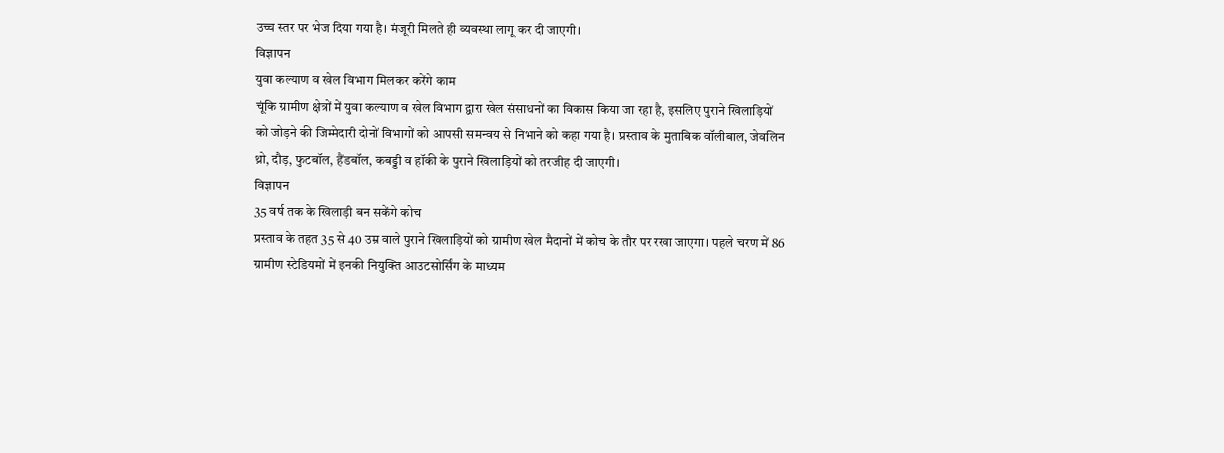उच्च स्तर पर भेज दिया गया है। मंजूरी मिलते ही व्यवस्था लागू कर दी जाएगी।
विज्ञापन
युवा कल्याण व खेल विभाग मिलकर करेंगे काम
चूंकि ग्रामीण क्षेत्रों में युवा कल्याण व खेल विभाग द्वारा खेल संसाधनों का विकास किया जा रहा है, इसलिए पुराने खिलाड़ियों को जोड़ने की जिम्मेदारी दोनों विभागों को आपसी समन्वय से निभाने को कहा गया है। प्रस्ताव के मुताबिक वॉलीबाल, जेवलिन थ्रो, दौड़, फुटबॉल, हैंडबॉल, कबड्डी व हॉकी के पुराने खिलाड़ियों को तरजीह दी जाएगी।
विज्ञापन
35 वर्ष तक के खिलाड़ी बन सकेंगे कोच
प्रस्ताव के तहत 35 से 40 उम्र वाले पुराने खिलाड़ियों को ग्रामीण खेल मैदानों में कोच के तौर पर रखा जाएगा। पहले चरण में 86 ग्रामीण स्टेडियमों में इनकी नियुक्ति आउटसोर्सिंग के माध्यम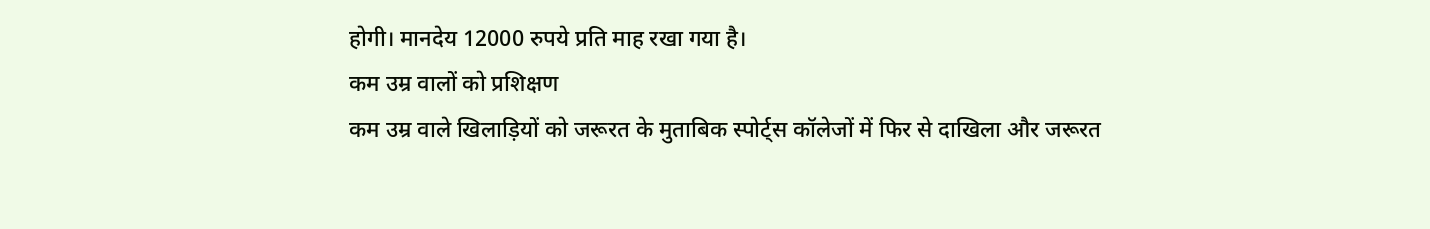होगी। मानदेय 12000 रुपये प्रति माह रखा गया है।
कम उम्र वालों को प्रशिक्षण
कम उम्र वाले खिलाड़ियों को जरूरत के मुताबिक स्पोर्ट्स कॉलेजों में फिर से दाखिला और जरूरत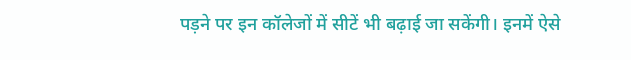पड़ने पर इन कॉलेजों में सीटें भी बढ़ाई जा सकेंगी। इनमें ऐसे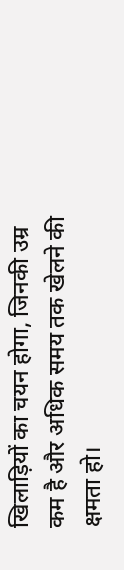खिलाड़ियों का चयन होगा, जिनकी उम्र कम है और अधिक समय तक खेलने की क्षमता हो।